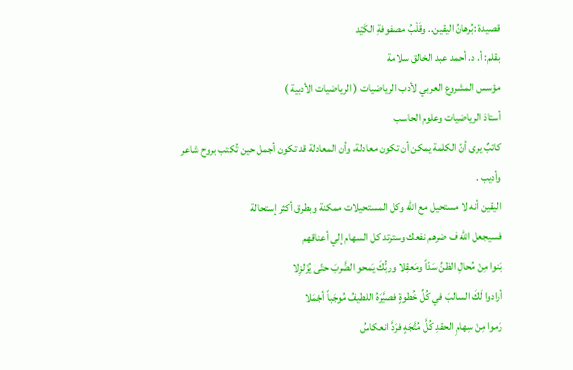قصيدة :بُرهانُ اليقين.. وقَلْبُ مصفوفةِ الكَيْد
بقلم: أ. د. أحمد عبد الخالق سلامة
مؤسس المشروع العربي لأدب الرياضيات ( الرياضيات الأدبية )
أستاذ الرياضيات وعلوم الحاسب
كاتبٌ يرى أنّ الكلمة يمكن أن تكون معادلة، وأن المعادلة قد تكون أجمل حين تُكتب بروح شاعر وأديب .
اليقين أنه لا مستحيل مع الله وكل المستحيلات ممكنة وبطرق أكثر إستحالة
فسيجعل الله ف ضرهم نفعك وسترتد كل السهام إلي أعناقهم
بَنوا مِنْ مُحالِ الظنِّ سَدّاً ومَعقِلا وربُّكَ يَمحو الضَّربَ حتّى يُزَلزِلا
أرادوا لَكَ السالبَ في كُلِّ خُطوةٍ فصيَّرَهُ اللطيفُ مُوجَباً أجْمَلا
رَموا مِنْ سِهامِ الحقدِ كُلَّ مُتَّجَهٍ فرَدَّ انعكاسُ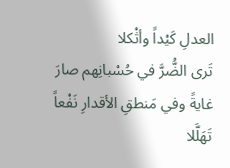العدلِ كَيْداً وأثْكلا
تَرى الضُّرَّ في حُسْبانِهم صارَ غايةً وفي مَنطقِ الأقدارِ نَفْعاً تَهَلَّلا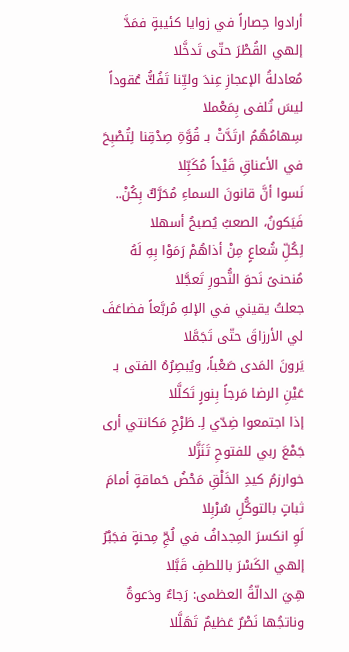أرادوا حِصاراً في زوايا كئيبةٍ فمَدَّ إلهي القُطْرَ حتّى تَدخَّلا
مُعادلةُ الإعجازِ عِندَ وليِّنا تَفُكُّ عُقوداً ليسَ تُلفى بِمَعْملا
سِهامُهُمُ ارتَدَّتْ بـ قُوَّةِ صِدْقِنا لِتُصْبِحَ في الأعناقِ قَيْداً مُكَبِّلا
نَسوا أنَّ قانونَ السماءِ مُحَرَّكٌ بِكُنْ.. فَيَكونُ، الصعبُ يُصبحُ أسهلا
لِكُلِّ شُعاعٍ مِنْ أذاهُمْ رَمَوْا بِهِ لَهُ مُنحنىً نَحوَ النُّحورِ تَعجَّلا
جعلتُ يقيني في الإلهِ مُربَّعاً فضاعَفَ لي الأرزاقَ حتّى تَجَمَّلا
يَرونَ المَدى صَعْباً، ويُبصِرُهُ الفتى بـ عَيْنِ الرضا مَرجاً بِنورٍ تَكلَّلا
إذا اجتمعوا ضِدّي لِـ طَرْحِ مَكانتي أرى جَمْعَ ربي للفتوحِ تَنَزَّلا
خوارزمُ كيدِ الخَلْقِ مَحْضُ حَماقةٍ أمامَ ثباتٍ بالتوكُّلِ سُرْبِلا
لَوِ انكسرَ المِجدافُ في لُجِّ مِحنةٍ فجَبْرُ إلهي الكَسْرَ باللطفِ قَبَّلا
هِيَ الدالّةُ العظمى: رَجاءٌ ودَعوةٌ وناتجُها نَصْرٌ عَظيمٌ تَهَلَّلا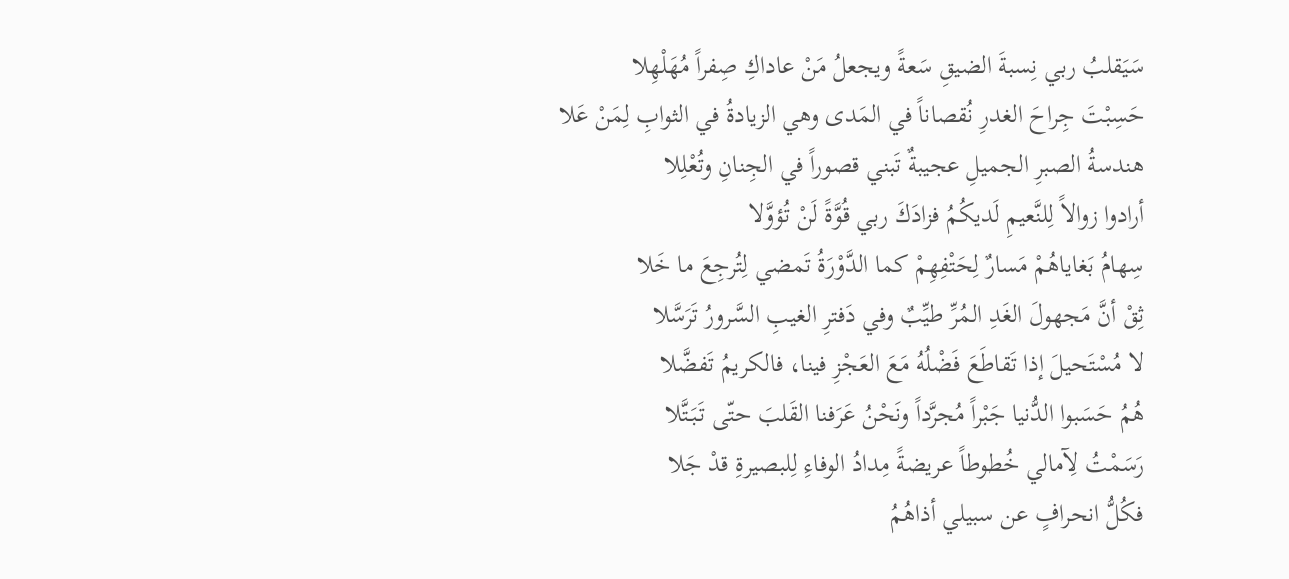سَيَقلبُ ربي نِسبةَ الضيقِ سَعةً ويجعلُ مَنْ عاداكِ صِفراً مُهَلْهِلا
حَسِبْتَ جِراحَ الغدرِ نُقصاناً في المَدى وهي الزيادةُ في الثوابِ لِمَنْ عَلا
هندسةُ الصبرِ الجميلِ عجيبةٌ تَبني قصوراً في الجِنانِ وتُعْلِلا
أرادوا زوالاً لِلنَّعيمِ لَديكُمُ فزادَكَ ربي قُوَّةً لَنْ تُؤوَّلا
سِهامُ بَغاياهُمْ مَسارٌ لِحَتْفِهِمْ كما الدَّوْرَةُ تَمضي لِتُرجِعَ ما خَلا
ثِقْ أنَّ مَجهولَ الغَدِ المُرِّ طيِّبٌ وفي دَفترِ الغيبِ السَّرورُ تَرَسَّلا
لا مُسْتَحيلَ إذا تَقاطَعَ فَضْلُهُ مَعَ العَجْزِ فينا، فالكريمُ تَفضَّلا
هُمُ حَسَبوا الدُّنيا جَبْراً مُجرَّداً ونَحْنُ عَرَفنا القَلبَ حتّى تَبَتَّلا
رَسَمْتُ لِآمالي خُطوطاً عريضةً مِدادُ الوفاءِ لِلبصيرةِ قدْ جَلا
فكُلُّ انحرافٍ عن سبيلي أذاهُمُ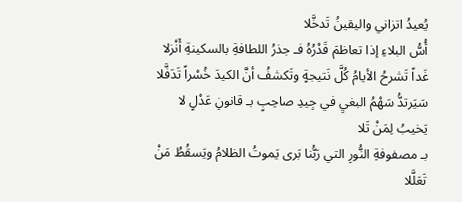يُعيدُ اتزاني واليقينُ تَدخَّلا
أُسُّ البلاءِ إذا تعاظمَ قَدْرُهُ فـ جذرُ اللطافةِ بالسكينةِ أَنْزلا
غَداً تَشرحُ الأيامُ كُلَّ نَتيجةٍ وتَكشفُ أنَّ الكيدَ خُسْراً تَدَفَّلا
سَيَرتدُّ سَهْمُ البغيِ في جِيدِ صاحِبٍ بـ قانونِ عَدْلٍ لا يَخيبُ لِمَنْ تَلا
بـ مصفوفةِ النُّورِ التي رَبُّنا بَرى يَموتُ الظلامُ ويَسقُطُ مَنْ تَعَلَّلا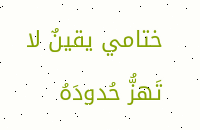ختامي يقينٌ لا تَهزُّ حُدودَهُ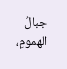جبالُ الهمومِ،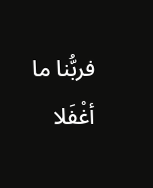فربُّنا ما أغْفَلا